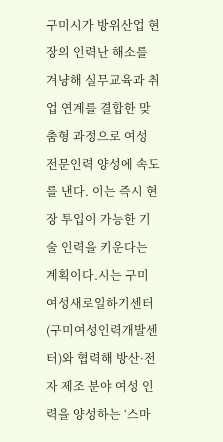구미시가 방위산업 현장의 인력난 해소를 겨냥해 실무교육과 취업 연계를 결합한 맞춤형 과정으로 여성 전문인력 양성에 속도를 낸다. 이는 즉시 현장 투입이 가능한 기술 인력을 키운다는 계획이다.시는 구미여성새로일하기센터(구미여성인력개발센터)와 협력해 방산·전자 제조 분야 여성 인력을 양성하는 ‘스마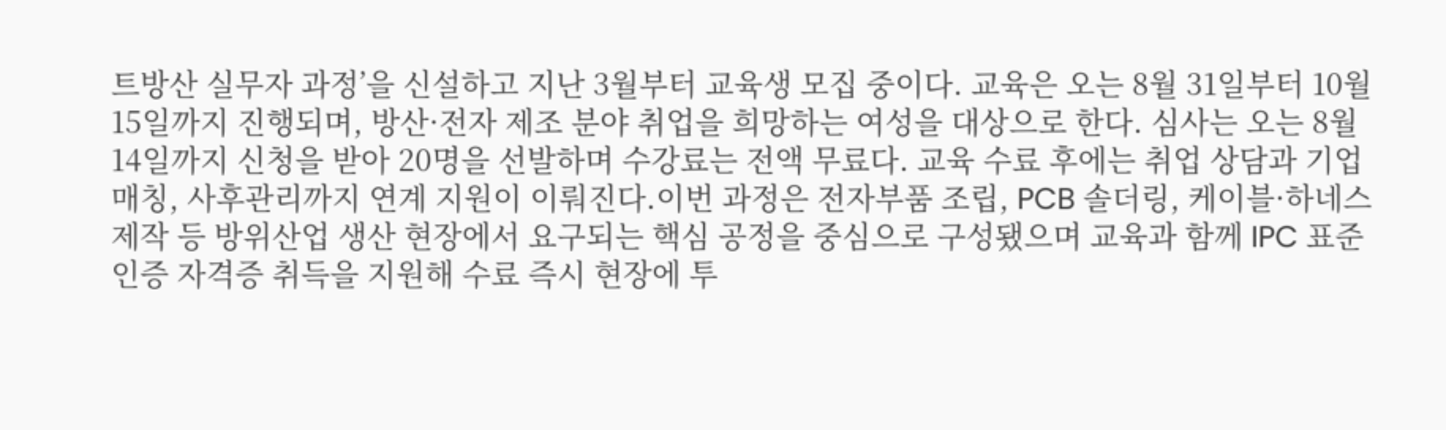트방산 실무자 과정’을 신설하고 지난 3월부터 교육생 모집 중이다. 교육은 오는 8월 31일부터 10월 15일까지 진행되며, 방산·전자 제조 분야 취업을 희망하는 여성을 대상으로 한다. 심사는 오는 8월 14일까지 신청을 받아 20명을 선발하며 수강료는 전액 무료다. 교육 수료 후에는 취업 상담과 기업 매칭, 사후관리까지 연계 지원이 이뤄진다.이번 과정은 전자부품 조립, PCB 솔더링, 케이블·하네스 제작 등 방위산업 생산 현장에서 요구되는 핵심 공정을 중심으로 구성됐으며 교육과 함께 IPC 표준 인증 자격증 취득을 지원해 수료 즉시 현장에 투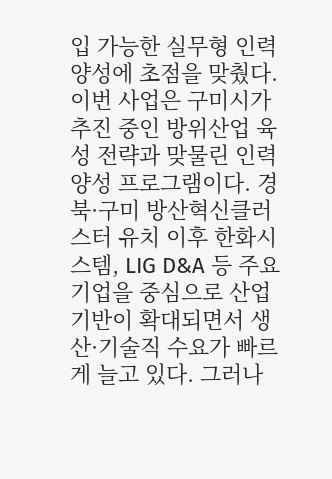입 가능한 실무형 인력 양성에 초점을 맞췄다.이번 사업은 구미시가 추진 중인 방위산업 육성 전략과 맞물린 인력양성 프로그램이다. 경북·구미 방산혁신클러스터 유치 이후 한화시스템, LIG D&A 등 주요 기업을 중심으로 산업 기반이 확대되면서 생산·기술직 수요가 빠르게 늘고 있다. 그러나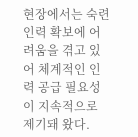현장에서는 숙련 인력 확보에 어려움을 겪고 있어 체계적인 인력 공급 필요성이 지속적으로 제기돼 왔다.